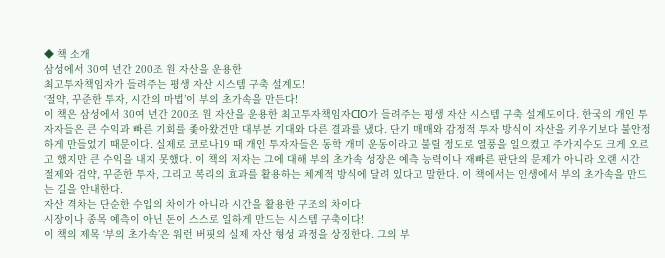◆ 책 소개
삼성에서 30여 년간 200조 원 자산을 운용한
최고투자책임자가 들려주는 평생 자산 시스템 구축 설계도!
‘절약, 꾸준한 투자, 시간의 마법’이 부의 초가속을 만든다!
이 책은 삼성에서 30여 년간 200조 원 자산을 운용한 최고투자책임자CIO가 들려주는 평생 자산 시스템 구축 설계도이다. 한국의 개인 투자자들은 큰 수익과 빠른 기회를 좇아왔건만 대부분 기대와 다른 결과를 냈다. 단기 매매와 감정적 투자 방식이 자산을 키우기보다 불안정하게 만들었기 때문이다. 실제로 코로나19 때 개인 투자자들은 동학 개미 운동이라고 불릴 정도로 열풍을 일으켰고 주가지수도 크게 오르고 했지만 큰 수익을 내지 못했다. 이 책의 저자는 그에 대해 부의 초가속 성장은 예측 능력이나 재빠른 판단의 문제가 아니라 오랜 시간 절제와 검약, 꾸준한 투자, 그리고 복리의 효과를 활용하는 체계적 방식에 달려 있다고 말한다. 이 책에서는 인생에서 부의 초가속을 만드는 길을 안내한다.
자산 격차는 단순한 수입의 차이가 아니라 시간을 활용한 구조의 차이다
시장이나 종목 예측이 아닌 돈이 스스로 일하게 만드는 시스템 구축이다!
이 책의 제목 ‘부의 초가속’은 워런 버핏의 실제 자산 형성 과정을 상징한다. 그의 부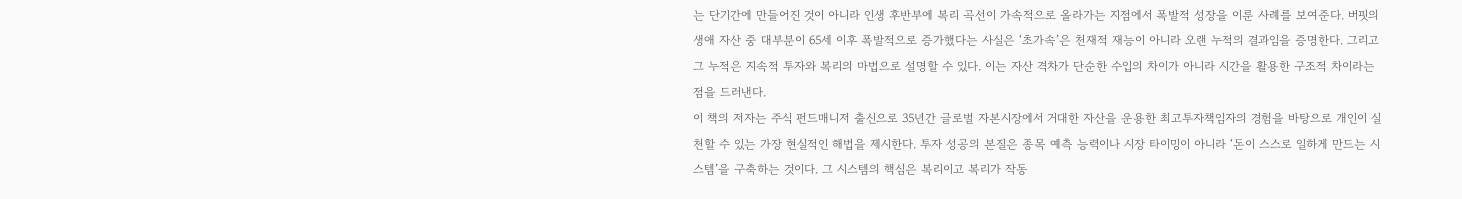는 단기간에 만들어진 것이 아니라 인생 후반부에 복리 곡선이 가속적으로 올라가는 지점에서 폭발적 성장을 이룬 사례를 보여준다. 버핏의 생애 자산 중 대부분이 65세 이후 폭발적으로 증가했다는 사실은 ‘초가속’은 천재적 재능이 아니라 오랜 누적의 결과임을 증명한다. 그리고 그 누적은 지속적 투자와 복리의 마법으로 설명할 수 있다. 이는 자산 격차가 단순한 수입의 차이가 아니라 시간을 활용한 구조적 차이라는 점을 드러낸다.
이 책의 저자는 주식 펀드매니저 출신으로 35년간 글로벌 자본시장에서 거대한 자산을 운용한 최고투자책임자의 경험을 바탕으로 개인이 실천할 수 있는 가장 현실적인 해법을 제시한다. 투자 성공의 본질은 종목 예측 능력이나 시장 타이밍이 아니라 ‘돈이 스스로 일하게 만드는 시스템’을 구축하는 것이다. 그 시스템의 핵심은 복리이고 복리가 작동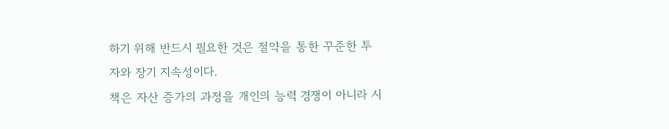하기 위해 반드시 필요한 것은 절약을 통한 꾸준한 투자와 장기 지속성이다.
책은 자산 증가의 과정을 개인의 능력 경쟁이 아니라 시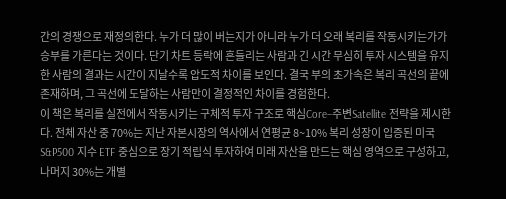간의 경쟁으로 재정의한다. 누가 더 많이 버는지가 아니라 누가 더 오래 복리를 작동시키는가가 승부를 가른다는 것이다. 단기 차트 등락에 흔들리는 사람과 긴 시간 무심히 투자 시스템을 유지한 사람의 결과는 시간이 지날수록 압도적 차이를 보인다. 결국 부의 초가속은 복리 곡선의 끝에 존재하며, 그 곡선에 도달하는 사람만이 결정적인 차이를 경험한다.
이 책은 복리를 실전에서 작동시키는 구체적 투자 구조로 핵심Core–주변Satellite 전략을 제시한다. 전체 자산 중 70%는 지난 자본시장의 역사에서 연평균 8~10% 복리 성장이 입증된 미국 S&P500 지수 ETF 중심으로 장기 적립식 투자하여 미래 자산을 만드는 핵심 영역으로 구성하고, 나머지 30%는 개별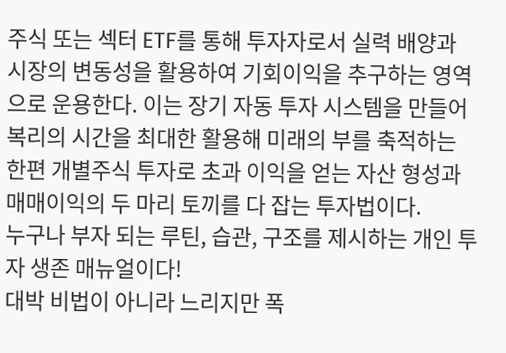주식 또는 섹터 ETF를 통해 투자자로서 실력 배양과 시장의 변동성을 활용하여 기회이익을 추구하는 영역으로 운용한다. 이는 장기 자동 투자 시스템을 만들어 복리의 시간을 최대한 활용해 미래의 부를 축적하는 한편 개별주식 투자로 초과 이익을 얻는 자산 형성과 매매이익의 두 마리 토끼를 다 잡는 투자법이다.
누구나 부자 되는 루틴, 습관, 구조를 제시하는 개인 투자 생존 매뉴얼이다!
대박 비법이 아니라 느리지만 폭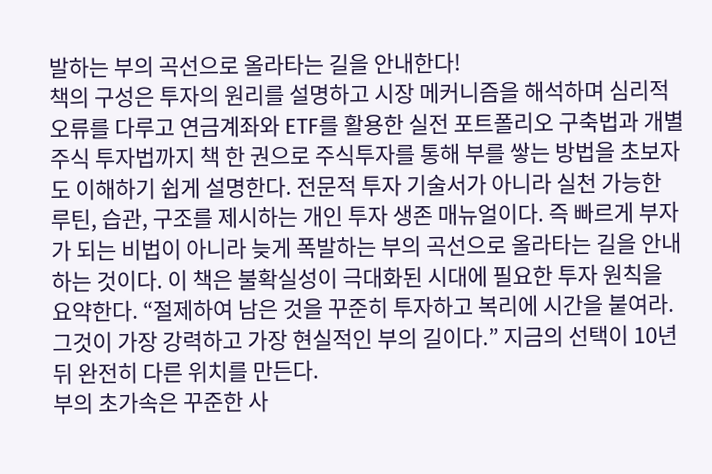발하는 부의 곡선으로 올라타는 길을 안내한다!
책의 구성은 투자의 원리를 설명하고 시장 메커니즘을 해석하며 심리적 오류를 다루고 연금계좌와 ETF를 활용한 실전 포트폴리오 구축법과 개별주식 투자법까지 책 한 권으로 주식투자를 통해 부를 쌓는 방법을 초보자도 이해하기 쉽게 설명한다. 전문적 투자 기술서가 아니라 실천 가능한 루틴, 습관, 구조를 제시하는 개인 투자 생존 매뉴얼이다. 즉 빠르게 부자가 되는 비법이 아니라 늦게 폭발하는 부의 곡선으로 올라타는 길을 안내하는 것이다. 이 책은 불확실성이 극대화된 시대에 필요한 투자 원칙을 요약한다. “절제하여 남은 것을 꾸준히 투자하고 복리에 시간을 붙여라. 그것이 가장 강력하고 가장 현실적인 부의 길이다.” 지금의 선택이 10년 뒤 완전히 다른 위치를 만든다.
부의 초가속은 꾸준한 사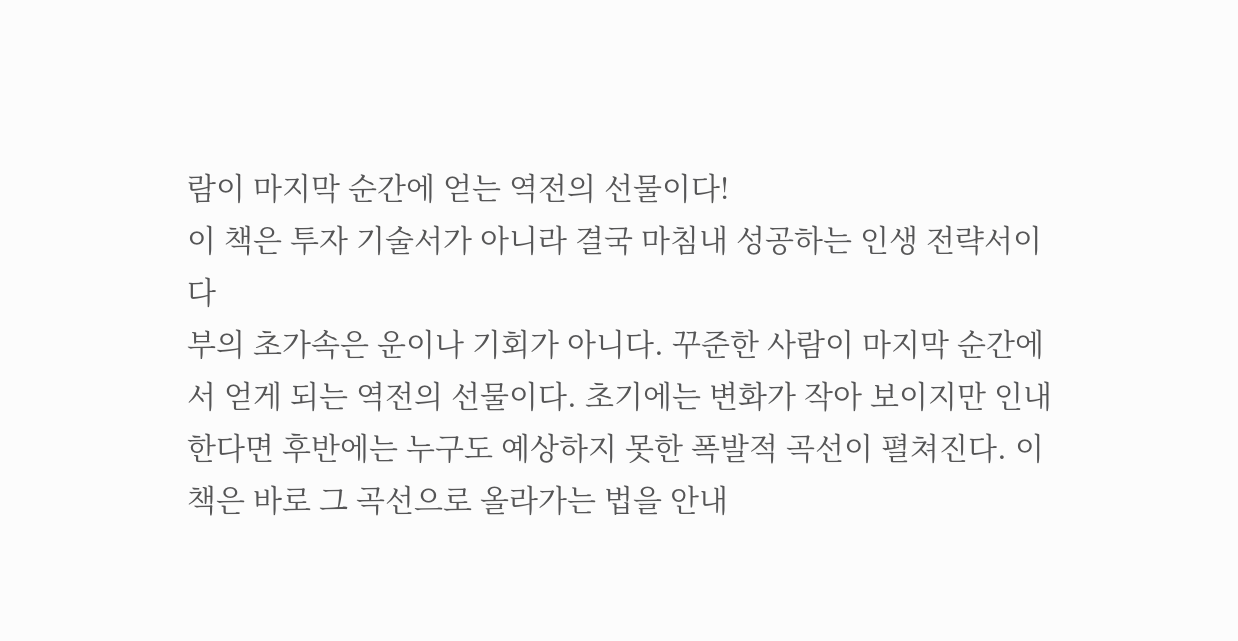람이 마지막 순간에 얻는 역전의 선물이다!
이 책은 투자 기술서가 아니라 결국 마침내 성공하는 인생 전략서이다
부의 초가속은 운이나 기회가 아니다. 꾸준한 사람이 마지막 순간에서 얻게 되는 역전의 선물이다. 초기에는 변화가 작아 보이지만 인내한다면 후반에는 누구도 예상하지 못한 폭발적 곡선이 펼쳐진다. 이 책은 바로 그 곡선으로 올라가는 법을 안내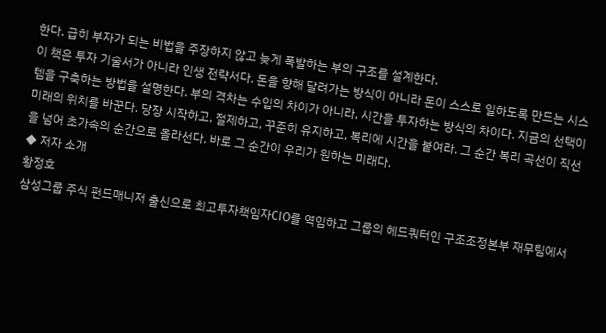한다. 급히 부자가 되는 비법을 주장하지 않고 늦게 폭발하는 부의 구조를 설계한다.
이 책은 투자 기술서가 아니라 인생 전략서다. 돈을 향해 달려가는 방식이 아니라 돈이 스스로 일하도록 만드는 시스템을 구축하는 방법을 설명한다. 부의 격차는 수입의 차이가 아니라, 시간을 투자하는 방식의 차이다. 지금의 선택이 미래의 위치를 바꾼다. 당장 시작하고, 절제하고, 꾸준히 유지하고, 복리에 시간을 붙여라. 그 순간 복리 곡선이 직선을 넘어 초가속의 순간으로 올라선다. 바로 그 순간이 우리가 원하는 미래다.
◆ 저자 소개
황정호
삼성그룹 주식 펀드매니저 출신으로 최고투자책임자CIO를 역임하고 그룹의 헤드쿼터인 구조조정본부 재무팀에서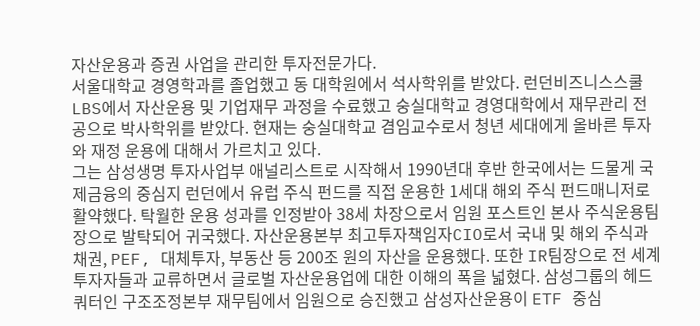자산운용과 증권 사업을 관리한 투자전문가다.
서울대학교 경영학과를 졸업했고 동 대학원에서 석사학위를 받았다. 런던비즈니스스쿨LBS에서 자산운용 및 기업재무 과정을 수료했고 숭실대학교 경영대학에서 재무관리 전공으로 박사학위를 받았다. 현재는 숭실대학교 겸임교수로서 청년 세대에게 올바른 투자와 재정 운용에 대해서 가르치고 있다.
그는 삼성생명 투자사업부 애널리스트로 시작해서 1990년대 후반 한국에서는 드물게 국제금융의 중심지 런던에서 유럽 주식 펀드를 직접 운용한 1세대 해외 주식 펀드매니저로 활약했다. 탁월한 운용 성과를 인정받아 38세 차장으로서 임원 포스트인 본사 주식운용팀장으로 발탁되어 귀국했다. 자산운용본부 최고투자책임자CIO로서 국내 및 해외 주식과 채권, PEF, 대체투자, 부동산 등 200조 원의 자산을 운용했다. 또한 IR팀장으로 전 세계 투자자들과 교류하면서 글로벌 자산운용업에 대한 이해의 폭을 넓혔다. 삼성그룹의 헤드쿼터인 구조조정본부 재무팀에서 임원으로 승진했고 삼성자산운용이 ETF 중심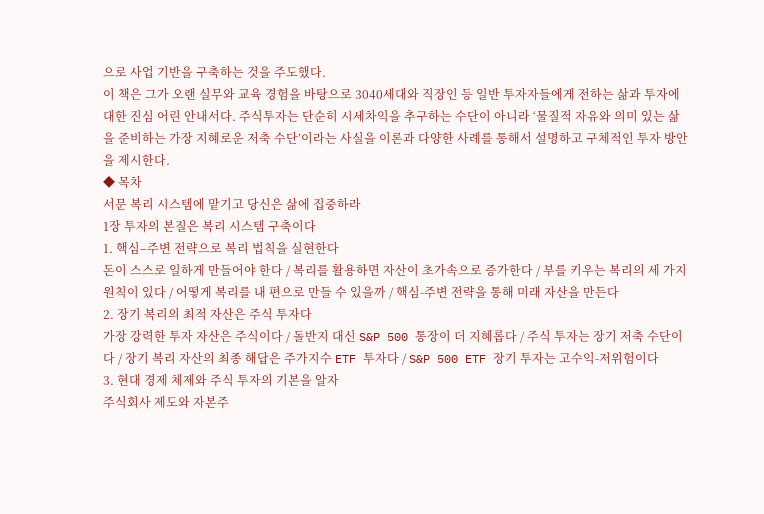으로 사업 기반을 구축하는 것을 주도했다.
이 책은 그가 오랜 실무와 교육 경험을 바탕으로 3040세대와 직장인 등 일반 투자자들에게 전하는 삶과 투자에 대한 진심 어린 안내서다. 주식투자는 단순히 시세차익을 추구하는 수단이 아니라 ‘물질적 자유와 의미 있는 삶을 준비하는 가장 지혜로운 저축 수단’이라는 사실을 이론과 다양한 사례를 통해서 설명하고 구체적인 투자 방안을 제시한다.
◆ 목차
서문 복리 시스템에 맡기고 당신은 삶에 집중하라
1장 투자의 본질은 복리 시스템 구축이다
1. 핵심–주변 전략으로 복리 법칙을 실현한다
돈이 스스로 일하게 만들어야 한다 / 복리를 활용하면 자산이 초가속으로 증가한다 / 부를 키우는 복리의 세 가지 원칙이 있다 / 어떻게 복리를 내 편으로 만들 수 있을까 / 핵심-주변 전략을 통해 미래 자산을 만든다
2. 장기 복리의 최적 자산은 주식 투자다
가장 강력한 투자 자산은 주식이다 / 돌반지 대신 S&P 500 통장이 더 지혜롭다 / 주식 투자는 장기 저축 수단이다 / 장기 복리 자산의 최종 해답은 주가지수 ETF 투자다 / S&P 500 ETF 장기 투자는 고수익-저위험이다
3. 현대 경제 체제와 주식 투자의 기본을 알자
주식회사 제도와 자본주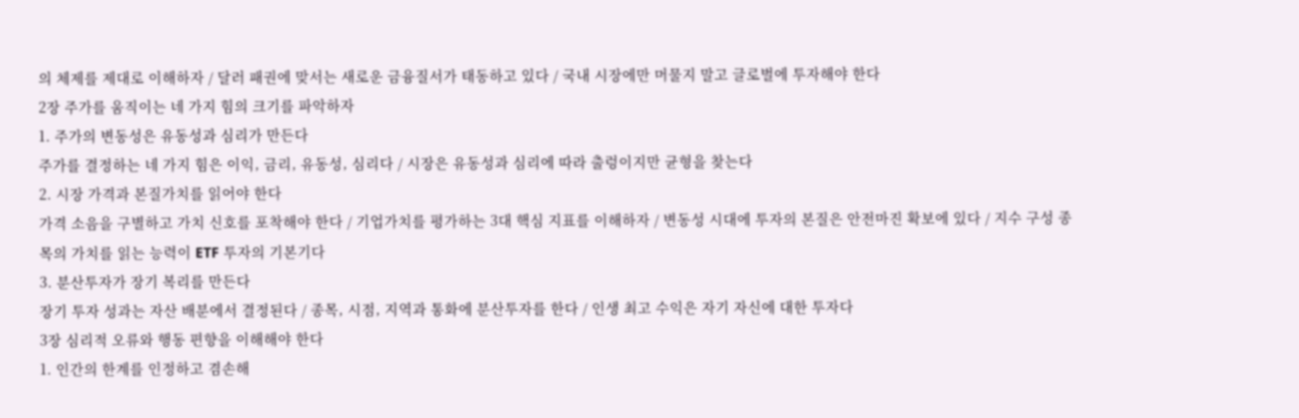의 체제를 제대로 이해하자 / 달러 패권에 맞서는 새로운 금융질서가 태동하고 있다 / 국내 시장에만 머물지 말고 글로벌에 투자해야 한다
2장 주가를 움직이는 네 가지 힘의 크기를 파악하자
1. 주가의 변동성은 유동성과 심리가 만든다
주가를 결정하는 네 가지 힘은 이익, 금리, 유동성, 심리다 / 시장은 유동성과 심리에 따라 출렁이지만 균형을 찾는다
2. 시장 가격과 본질가치를 읽어야 한다
가격 소음을 구별하고 가치 신호를 포착해야 한다 / 기업가치를 평가하는 3대 핵심 지표를 이해하자 / 변동성 시대에 투자의 본질은 안전마진 확보에 있다 / 지수 구성 종목의 가치를 읽는 능력이 ETF 투자의 기본기다
3. 분산투자가 장기 복리를 만든다
장기 투자 성과는 자산 배분에서 결정된다 / 종목, 시점, 지역과 통화에 분산투자를 한다 / 인생 최고 수익은 자기 자신에 대한 투자다
3장 심리적 오류와 행동 편향을 이해해야 한다
1. 인간의 한계를 인정하고 겸손해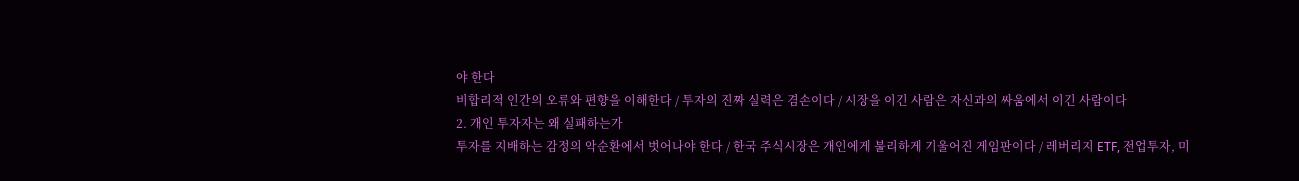야 한다
비합리적 인간의 오류와 편향을 이해한다 / 투자의 진짜 실력은 겸손이다 / 시장을 이긴 사람은 자신과의 싸움에서 이긴 사람이다
2. 개인 투자자는 왜 실패하는가
투자를 지배하는 감정의 악순환에서 벗어나야 한다 / 한국 주식시장은 개인에게 불리하게 기울어진 게임판이다 / 레버리지 ETF, 전업투자, 미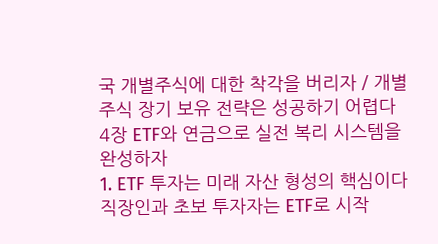국 개별주식에 대한 착각을 버리자 / 개별주식 장기 보유 전략은 성공하기 어렵다
4장 ETF와 연금으로 실전 복리 시스템을 완성하자
1. ETF 투자는 미래 자산 형성의 핵심이다
직장인과 초보 투자자는 ETF로 시작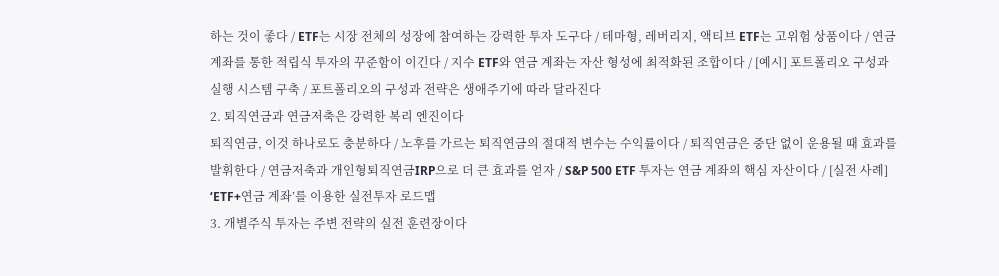하는 것이 좋다 / ETF는 시장 전체의 성장에 참여하는 강력한 투자 도구다 / 테마형, 레버리지, 액티브 ETF는 고위험 상품이다 / 연금 계좌를 통한 적립식 투자의 꾸준함이 이긴다 / 지수 ETF와 연금 계좌는 자산 형성에 최적화된 조합이다 / [예시] 포트폴리오 구성과 실행 시스템 구축 / 포트폴리오의 구성과 전략은 생애주기에 따라 달라진다
2. 퇴직연금과 연금저축은 강력한 복리 엔진이다
퇴직연금, 이것 하나로도 충분하다 / 노후를 가르는 퇴직연금의 절대적 변수는 수익률이다 / 퇴직연금은 중단 없이 운용될 때 효과를 발휘한다 / 연금저축과 개인형퇴직연금IRP으로 더 큰 효과를 얻자 / S&P 500 ETF 투자는 연금 계좌의 핵심 자산이다 / [실전 사례] ‘ETF+연금 계좌’를 이용한 실전투자 로드맵
3. 개별주식 투자는 주변 전략의 실전 훈련장이다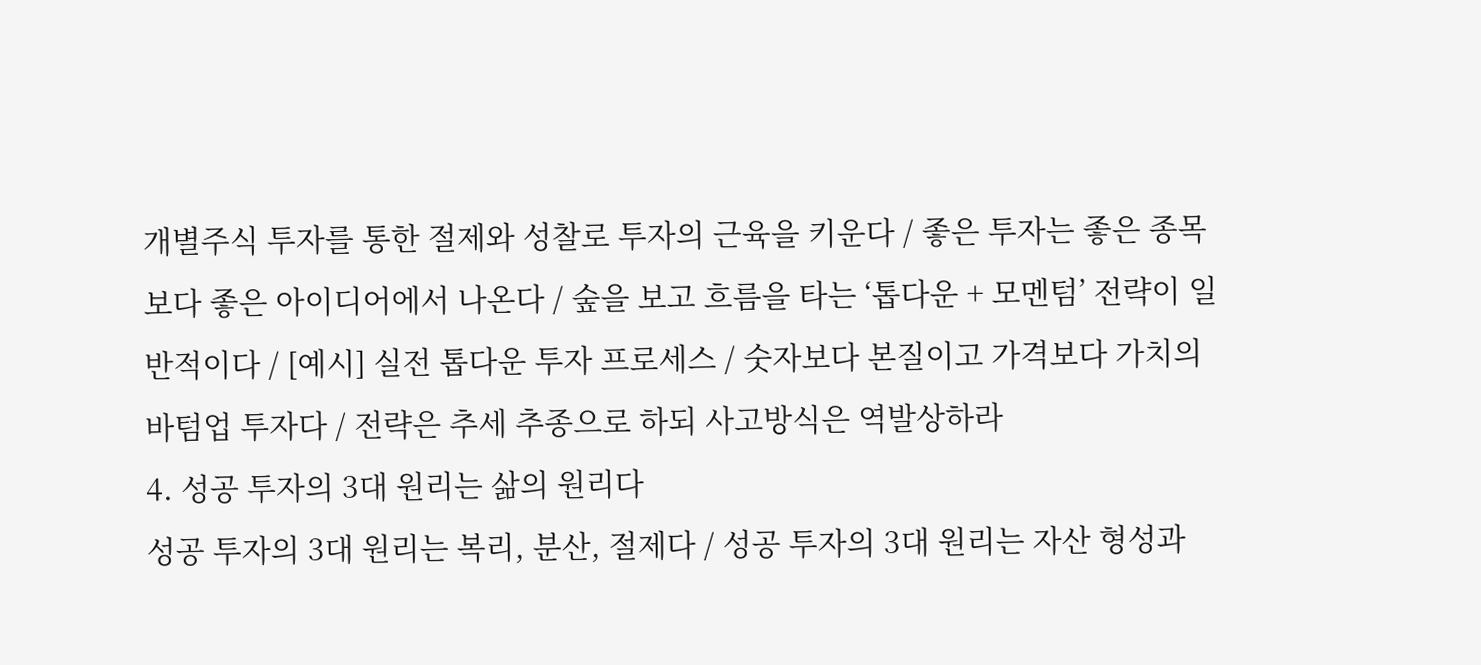개별주식 투자를 통한 절제와 성찰로 투자의 근육을 키운다 / 좋은 투자는 좋은 종목보다 좋은 아이디어에서 나온다 / 숲을 보고 흐름을 타는 ‘톱다운 + 모멘텀’ 전략이 일반적이다 / [예시] 실전 톱다운 투자 프로세스 / 숫자보다 본질이고 가격보다 가치의 바텀업 투자다 / 전략은 추세 추종으로 하되 사고방식은 역발상하라
4. 성공 투자의 3대 원리는 삶의 원리다
성공 투자의 3대 원리는 복리, 분산, 절제다 / 성공 투자의 3대 원리는 자산 형성과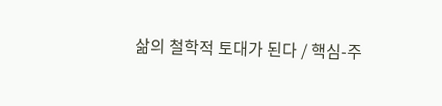삶의 철학적 토대가 된다 / 핵심-주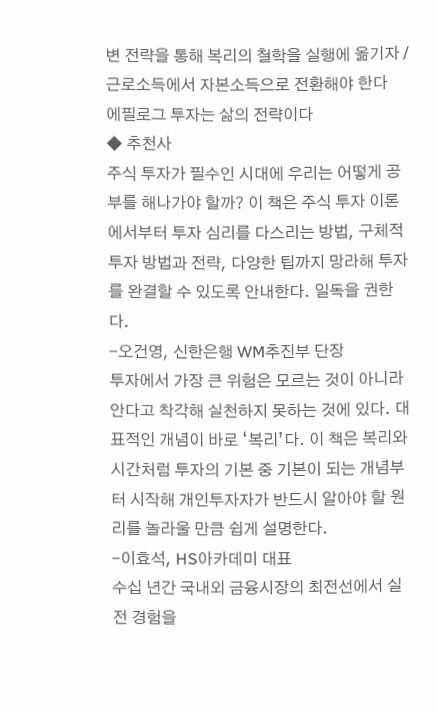변 전략을 통해 복리의 철학을 실행에 옮기자 / 근로소득에서 자본소득으로 전환해야 한다
에필로그 투자는 삶의 전략이다
◆ 추천사
주식 투자가 필수인 시대에 우리는 어떻게 공부를 해나가야 할까? 이 책은 주식 투자 이론에서부터 투자 심리를 다스리는 방법, 구체적 투자 방법과 전략, 다양한 팁까지 망라해 투자를 완결할 수 있도록 안내한다. 일독을 권한다.
-오건영, 신한은행 WM추진부 단장
투자에서 가장 큰 위험은 모르는 것이 아니라 안다고 착각해 실천하지 못하는 것에 있다. 대표적인 개념이 바로 ‘복리’다. 이 책은 복리와 시간처럼 투자의 기본 중 기본이 되는 개념부터 시작해 개인투자자가 반드시 알아야 할 원리를 놀라울 만큼 쉽게 설명한다.
-이효석, HS아카데미 대표
수십 년간 국내외 금융시장의 최전선에서 실전 경험을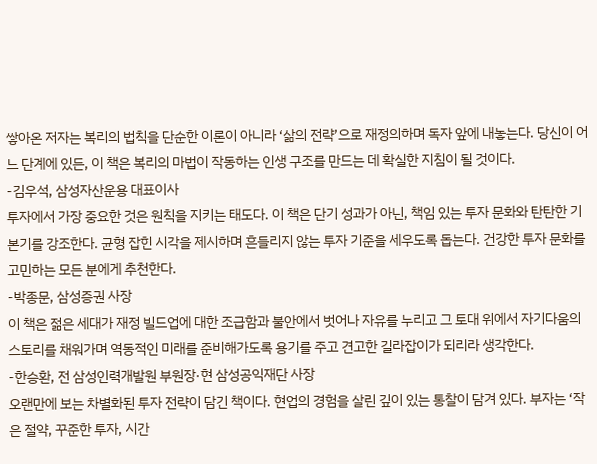쌓아온 저자는 복리의 법칙을 단순한 이론이 아니라 ‘삶의 전략’으로 재정의하며 독자 앞에 내놓는다. 당신이 어느 단계에 있든, 이 책은 복리의 마법이 작동하는 인생 구조를 만드는 데 확실한 지침이 될 것이다.
-김우석, 삼성자산운용 대표이사
투자에서 가장 중요한 것은 원칙을 지키는 태도다. 이 책은 단기 성과가 아닌, 책임 있는 투자 문화와 탄탄한 기본기를 강조한다. 균형 잡힌 시각을 제시하며 흔들리지 않는 투자 기준을 세우도록 돕는다. 건강한 투자 문화를 고민하는 모든 분에게 추천한다.
-박종문, 삼성증권 사장
이 책은 젊은 세대가 재정 빌드업에 대한 조급함과 불안에서 벗어나 자유를 누리고 그 토대 위에서 자기다움의 스토리를 채워가며 역동적인 미래를 준비해가도록 용기를 주고 견고한 길라잡이가 되리라 생각한다.
-한승환, 전 삼성인력개발원 부원장·현 삼성공익재단 사장
오랜만에 보는 차별화된 투자 전략이 담긴 책이다. 현업의 경험을 살린 깊이 있는 통찰이 담겨 있다. 부자는 ‘작은 절약, 꾸준한 투자, 시간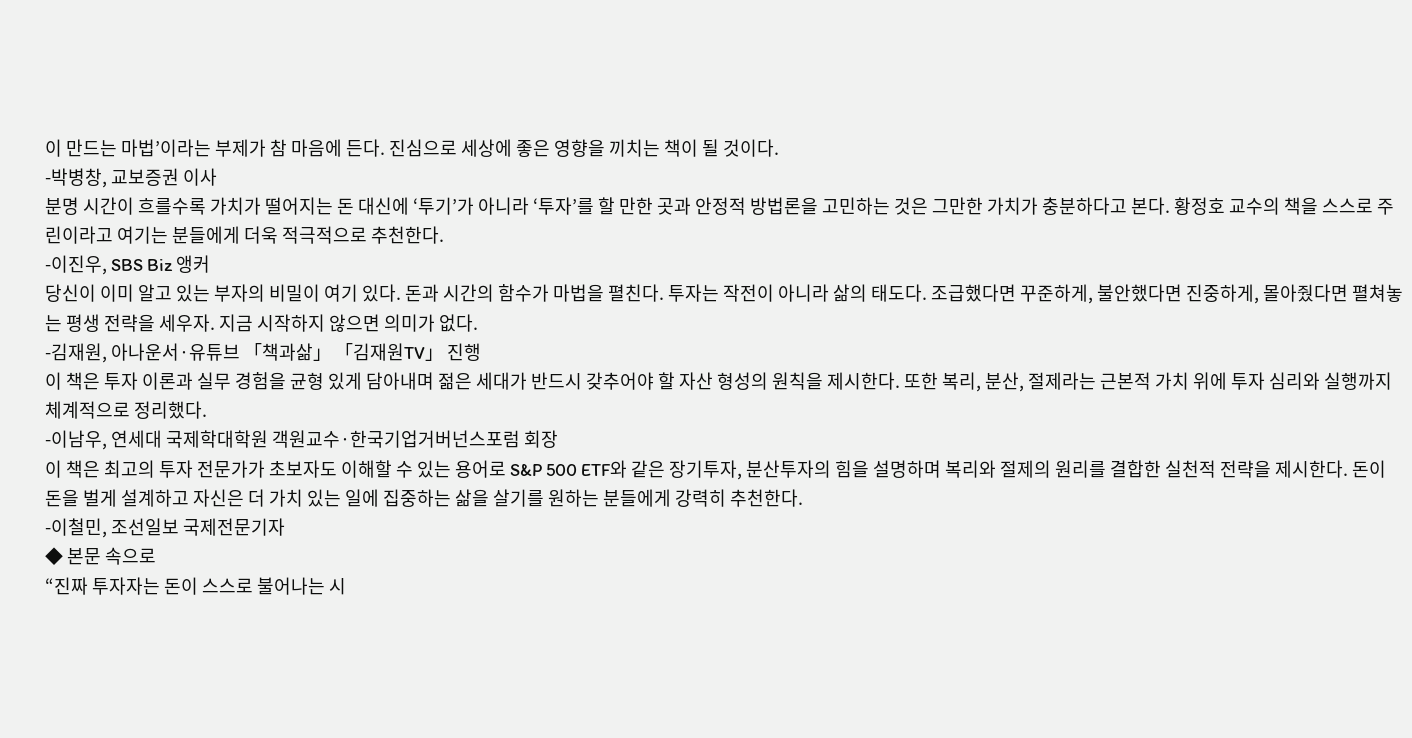이 만드는 마법’이라는 부제가 참 마음에 든다. 진심으로 세상에 좋은 영향을 끼치는 책이 될 것이다.
-박병창, 교보증권 이사
분명 시간이 흐를수록 가치가 떨어지는 돈 대신에 ‘투기’가 아니라 ‘투자’를 할 만한 곳과 안정적 방법론을 고민하는 것은 그만한 가치가 충분하다고 본다. 황정호 교수의 책을 스스로 주린이라고 여기는 분들에게 더욱 적극적으로 추천한다.
-이진우, SBS Biz 앵커
당신이 이미 알고 있는 부자의 비밀이 여기 있다. 돈과 시간의 함수가 마법을 펼친다. 투자는 작전이 아니라 삶의 태도다. 조급했다면 꾸준하게, 불안했다면 진중하게, 몰아줬다면 펼쳐놓는 평생 전략을 세우자. 지금 시작하지 않으면 의미가 없다.
-김재원, 아나운서·유튜브 「책과삶」 「김재원TV」 진행
이 책은 투자 이론과 실무 경험을 균형 있게 담아내며 젊은 세대가 반드시 갖추어야 할 자산 형성의 원칙을 제시한다. 또한 복리, 분산, 절제라는 근본적 가치 위에 투자 심리와 실행까지 체계적으로 정리했다.
-이남우, 연세대 국제학대학원 객원교수·한국기업거버넌스포럼 회장
이 책은 최고의 투자 전문가가 초보자도 이해할 수 있는 용어로 S&P 500 ETF와 같은 장기투자, 분산투자의 힘을 설명하며 복리와 절제의 원리를 결합한 실천적 전략을 제시한다. 돈이 돈을 벌게 설계하고 자신은 더 가치 있는 일에 집중하는 삶을 살기를 원하는 분들에게 강력히 추천한다.
-이철민, 조선일보 국제전문기자
◆ 본문 속으로
“진짜 투자자는 돈이 스스로 불어나는 시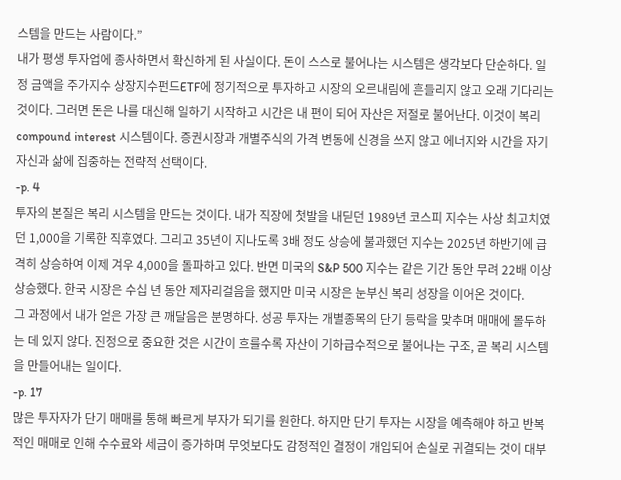스템을 만드는 사람이다.”
내가 평생 투자업에 종사하면서 확신하게 된 사실이다. 돈이 스스로 불어나는 시스템은 생각보다 단순하다. 일정 금액을 주가지수 상장지수펀드ETF에 정기적으로 투자하고 시장의 오르내림에 흔들리지 않고 오래 기다리는 것이다. 그러면 돈은 나를 대신해 일하기 시작하고 시간은 내 편이 되어 자산은 저절로 불어난다. 이것이 복리compound interest 시스템이다. 증권시장과 개별주식의 가격 변동에 신경을 쓰지 않고 에너지와 시간을 자기 자신과 삶에 집중하는 전략적 선택이다.
-p. 4
투자의 본질은 복리 시스템을 만드는 것이다. 내가 직장에 첫발을 내딛던 1989년 코스피 지수는 사상 최고치였던 1,000을 기록한 직후였다. 그리고 35년이 지나도록 3배 정도 상승에 불과했던 지수는 2025년 하반기에 급격히 상승하여 이제 겨우 4,000을 돌파하고 있다. 반면 미국의 S&P 500 지수는 같은 기간 동안 무려 22배 이상 상승했다. 한국 시장은 수십 년 동안 제자리걸음을 했지만 미국 시장은 눈부신 복리 성장을 이어온 것이다.
그 과정에서 내가 얻은 가장 큰 깨달음은 분명하다. 성공 투자는 개별종목의 단기 등락을 맞추며 매매에 몰두하는 데 있지 않다. 진정으로 중요한 것은 시간이 흐를수록 자산이 기하급수적으로 불어나는 구조, 곧 복리 시스템을 만들어내는 일이다.
-p. 17
많은 투자자가 단기 매매를 통해 빠르게 부자가 되기를 원한다. 하지만 단기 투자는 시장을 예측해야 하고 반복적인 매매로 인해 수수료와 세금이 증가하며 무엇보다도 감정적인 결정이 개입되어 손실로 귀결되는 것이 대부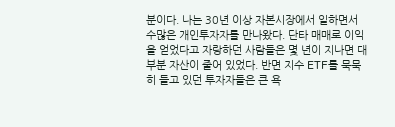분이다. 나는 30년 이상 자본시장에서 일하면서 수많은 개인투자자를 만나왔다. 단타 매매로 이익을 얻었다고 자랑하던 사람들은 몇 년이 지나면 대부분 자산이 줄어 있었다. 반면 지수 ETF를 묵묵히 들고 있던 투자자들은 큰 욕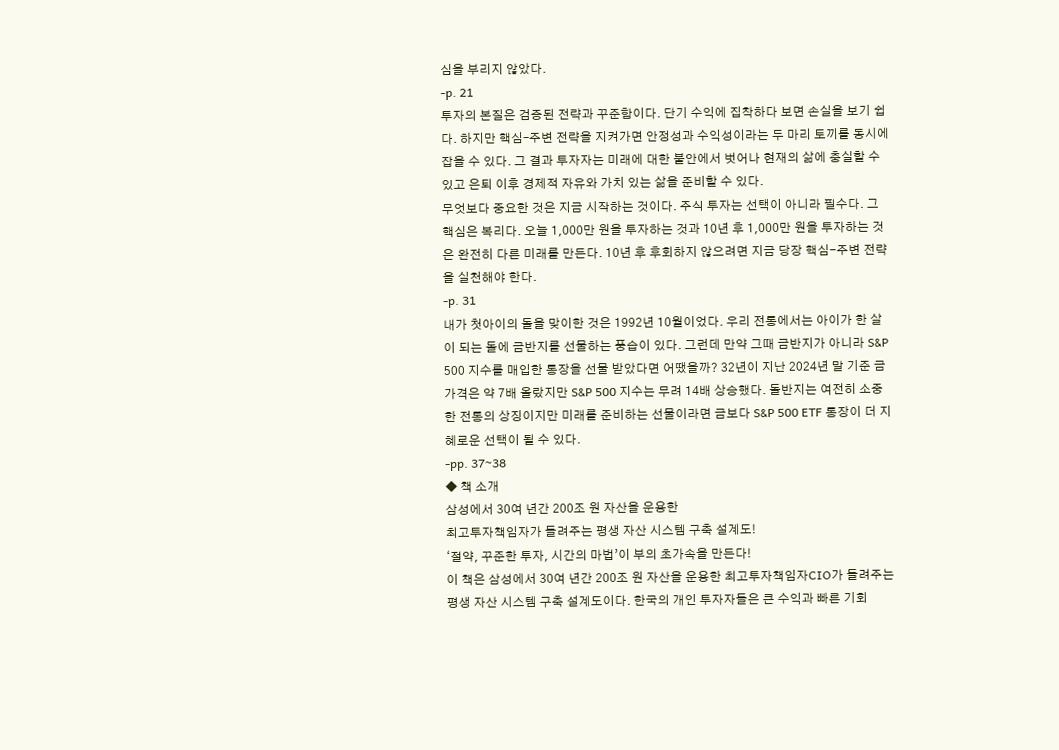심을 부리지 않았다.
-p. 21
투자의 본질은 검증된 전략과 꾸준함이다. 단기 수익에 집착하다 보면 손실을 보기 쉽다. 하지만 핵심–주변 전략을 지켜가면 안정성과 수익성이라는 두 마리 토끼를 동시에 잡을 수 있다. 그 결과 투자자는 미래에 대한 불안에서 벗어나 현재의 삶에 충실할 수 있고 은퇴 이후 경제적 자유와 가치 있는 삶을 준비할 수 있다.
무엇보다 중요한 것은 지금 시작하는 것이다. 주식 투자는 선택이 아니라 필수다. 그 핵심은 복리다. 오늘 1,000만 원을 투자하는 것과 10년 후 1,000만 원을 투자하는 것은 완전히 다른 미래를 만든다. 10년 후 후회하지 않으려면 지금 당장 핵심-주변 전략을 실천해야 한다.
-p. 31
내가 첫아이의 돌을 맞이한 것은 1992년 10월이었다. 우리 전통에서는 아이가 한 살이 되는 돌에 금반지를 선물하는 풍습이 있다. 그런데 만약 그때 금반지가 아니라 S&P 500 지수를 매입한 통장을 선물 받았다면 어땠을까? 32년이 지난 2024년 말 기준 금 가격은 약 7배 올랐지만 S&P 500 지수는 무려 14배 상승했다. 돌반지는 여전히 소중한 전통의 상징이지만 미래를 준비하는 선물이라면 금보다 S&P 500 ETF 통장이 더 지혜로운 선택이 될 수 있다.
-pp. 37~38
◆ 책 소개
삼성에서 30여 년간 200조 원 자산을 운용한
최고투자책임자가 들려주는 평생 자산 시스템 구축 설계도!
‘절약, 꾸준한 투자, 시간의 마법’이 부의 초가속을 만든다!
이 책은 삼성에서 30여 년간 200조 원 자산을 운용한 최고투자책임자CIO가 들려주는 평생 자산 시스템 구축 설계도이다. 한국의 개인 투자자들은 큰 수익과 빠른 기회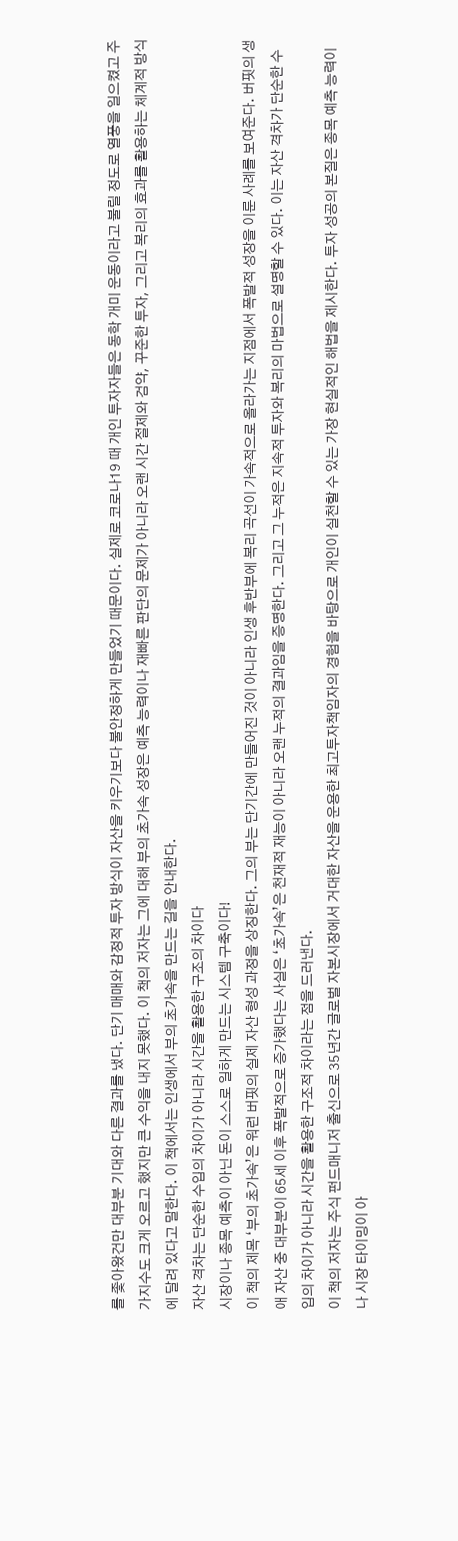를 좇아왔건만 대부분 기대와 다른 결과를 냈다. 단기 매매와 감정적 투자 방식이 자산을 키우기보다 불안정하게 만들었기 때문이다. 실제로 코로나19 때 개인 투자자들은 동학 개미 운동이라고 불릴 정도로 열풍을 일으켰고 주가지수도 크게 오르고 했지만 큰 수익을 내지 못했다. 이 책의 저자는 그에 대해 부의 초가속 성장은 예측 능력이나 재빠른 판단의 문제가 아니라 오랜 시간 절제와 검약, 꾸준한 투자, 그리고 복리의 효과를 활용하는 체계적 방식에 달려 있다고 말한다. 이 책에서는 인생에서 부의 초가속을 만드는 길을 안내한다.
자산 격차는 단순한 수입의 차이가 아니라 시간을 활용한 구조의 차이다
시장이나 종목 예측이 아닌 돈이 스스로 일하게 만드는 시스템 구축이다!
이 책의 제목 ‘부의 초가속’은 워런 버핏의 실제 자산 형성 과정을 상징한다. 그의 부는 단기간에 만들어진 것이 아니라 인생 후반부에 복리 곡선이 가속적으로 올라가는 지점에서 폭발적 성장을 이룬 사례를 보여준다. 버핏의 생애 자산 중 대부분이 65세 이후 폭발적으로 증가했다는 사실은 ‘초가속’은 천재적 재능이 아니라 오랜 누적의 결과임을 증명한다. 그리고 그 누적은 지속적 투자와 복리의 마법으로 설명할 수 있다. 이는 자산 격차가 단순한 수입의 차이가 아니라 시간을 활용한 구조적 차이라는 점을 드러낸다.
이 책의 저자는 주식 펀드매니저 출신으로 35년간 글로벌 자본시장에서 거대한 자산을 운용한 최고투자책임자의 경험을 바탕으로 개인이 실천할 수 있는 가장 현실적인 해법을 제시한다. 투자 성공의 본질은 종목 예측 능력이나 시장 타이밍이 아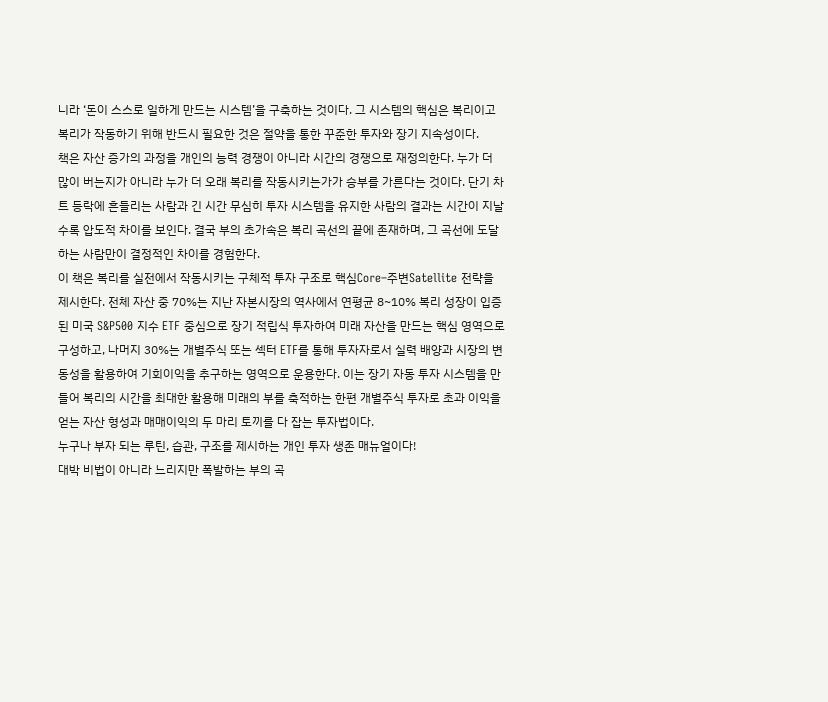니라 ‘돈이 스스로 일하게 만드는 시스템’을 구축하는 것이다. 그 시스템의 핵심은 복리이고 복리가 작동하기 위해 반드시 필요한 것은 절약을 통한 꾸준한 투자와 장기 지속성이다.
책은 자산 증가의 과정을 개인의 능력 경쟁이 아니라 시간의 경쟁으로 재정의한다. 누가 더 많이 버는지가 아니라 누가 더 오래 복리를 작동시키는가가 승부를 가른다는 것이다. 단기 차트 등락에 흔들리는 사람과 긴 시간 무심히 투자 시스템을 유지한 사람의 결과는 시간이 지날수록 압도적 차이를 보인다. 결국 부의 초가속은 복리 곡선의 끝에 존재하며, 그 곡선에 도달하는 사람만이 결정적인 차이를 경험한다.
이 책은 복리를 실전에서 작동시키는 구체적 투자 구조로 핵심Core–주변Satellite 전략을 제시한다. 전체 자산 중 70%는 지난 자본시장의 역사에서 연평균 8~10% 복리 성장이 입증된 미국 S&P500 지수 ETF 중심으로 장기 적립식 투자하여 미래 자산을 만드는 핵심 영역으로 구성하고, 나머지 30%는 개별주식 또는 섹터 ETF를 통해 투자자로서 실력 배양과 시장의 변동성을 활용하여 기회이익을 추구하는 영역으로 운용한다. 이는 장기 자동 투자 시스템을 만들어 복리의 시간을 최대한 활용해 미래의 부를 축적하는 한편 개별주식 투자로 초과 이익을 얻는 자산 형성과 매매이익의 두 마리 토끼를 다 잡는 투자법이다.
누구나 부자 되는 루틴, 습관, 구조를 제시하는 개인 투자 생존 매뉴얼이다!
대박 비법이 아니라 느리지만 폭발하는 부의 곡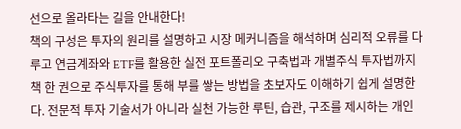선으로 올라타는 길을 안내한다!
책의 구성은 투자의 원리를 설명하고 시장 메커니즘을 해석하며 심리적 오류를 다루고 연금계좌와 ETF를 활용한 실전 포트폴리오 구축법과 개별주식 투자법까지 책 한 권으로 주식투자를 통해 부를 쌓는 방법을 초보자도 이해하기 쉽게 설명한다. 전문적 투자 기술서가 아니라 실천 가능한 루틴, 습관, 구조를 제시하는 개인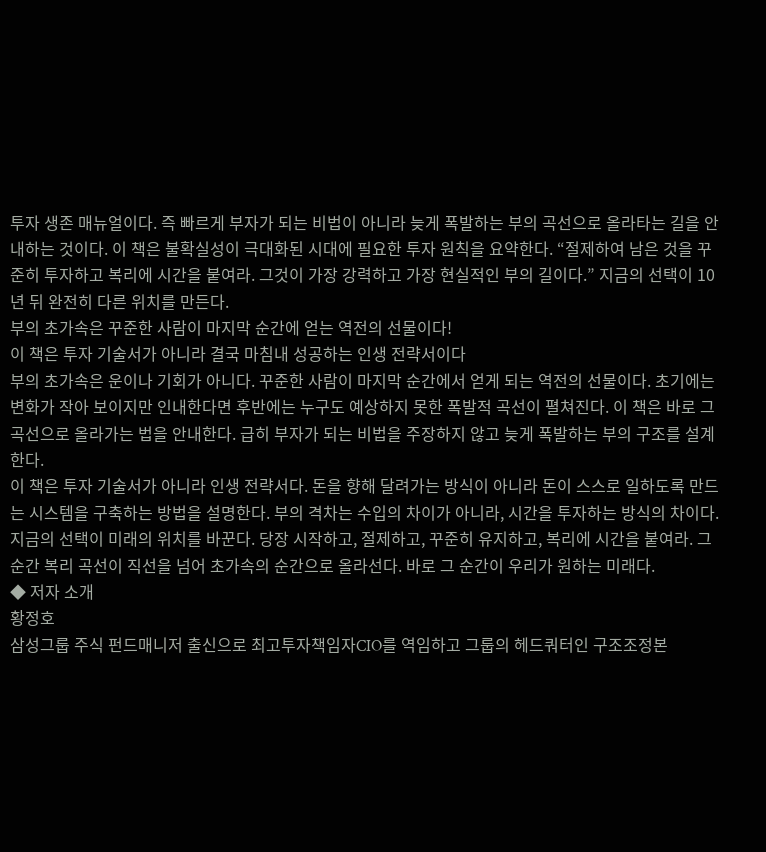투자 생존 매뉴얼이다. 즉 빠르게 부자가 되는 비법이 아니라 늦게 폭발하는 부의 곡선으로 올라타는 길을 안내하는 것이다. 이 책은 불확실성이 극대화된 시대에 필요한 투자 원칙을 요약한다. “절제하여 남은 것을 꾸준히 투자하고 복리에 시간을 붙여라. 그것이 가장 강력하고 가장 현실적인 부의 길이다.” 지금의 선택이 10년 뒤 완전히 다른 위치를 만든다.
부의 초가속은 꾸준한 사람이 마지막 순간에 얻는 역전의 선물이다!
이 책은 투자 기술서가 아니라 결국 마침내 성공하는 인생 전략서이다
부의 초가속은 운이나 기회가 아니다. 꾸준한 사람이 마지막 순간에서 얻게 되는 역전의 선물이다. 초기에는 변화가 작아 보이지만 인내한다면 후반에는 누구도 예상하지 못한 폭발적 곡선이 펼쳐진다. 이 책은 바로 그 곡선으로 올라가는 법을 안내한다. 급히 부자가 되는 비법을 주장하지 않고 늦게 폭발하는 부의 구조를 설계한다.
이 책은 투자 기술서가 아니라 인생 전략서다. 돈을 향해 달려가는 방식이 아니라 돈이 스스로 일하도록 만드는 시스템을 구축하는 방법을 설명한다. 부의 격차는 수입의 차이가 아니라, 시간을 투자하는 방식의 차이다. 지금의 선택이 미래의 위치를 바꾼다. 당장 시작하고, 절제하고, 꾸준히 유지하고, 복리에 시간을 붙여라. 그 순간 복리 곡선이 직선을 넘어 초가속의 순간으로 올라선다. 바로 그 순간이 우리가 원하는 미래다.
◆ 저자 소개
황정호
삼성그룹 주식 펀드매니저 출신으로 최고투자책임자CIO를 역임하고 그룹의 헤드쿼터인 구조조정본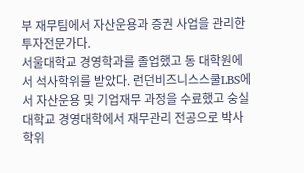부 재무팀에서 자산운용과 증권 사업을 관리한 투자전문가다.
서울대학교 경영학과를 졸업했고 동 대학원에서 석사학위를 받았다. 런던비즈니스스쿨LBS에서 자산운용 및 기업재무 과정을 수료했고 숭실대학교 경영대학에서 재무관리 전공으로 박사학위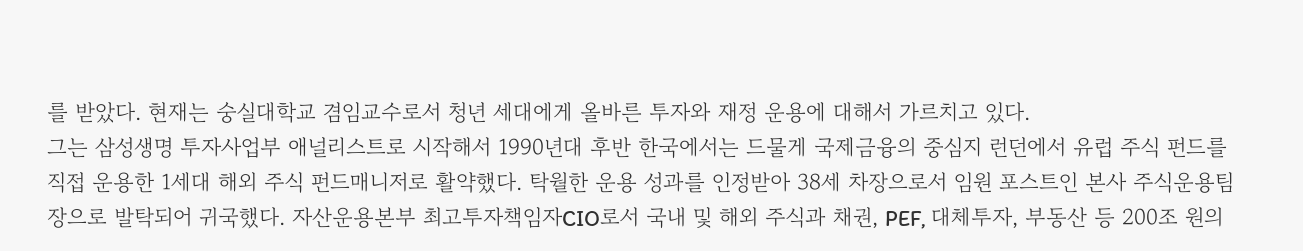를 받았다. 현재는 숭실대학교 겸임교수로서 청년 세대에게 올바른 투자와 재정 운용에 대해서 가르치고 있다.
그는 삼성생명 투자사업부 애널리스트로 시작해서 1990년대 후반 한국에서는 드물게 국제금융의 중심지 런던에서 유럽 주식 펀드를 직접 운용한 1세대 해외 주식 펀드매니저로 활약했다. 탁월한 운용 성과를 인정받아 38세 차장으로서 임원 포스트인 본사 주식운용팀장으로 발탁되어 귀국했다. 자산운용본부 최고투자책임자CIO로서 국내 및 해외 주식과 채권, PEF, 대체투자, 부동산 등 200조 원의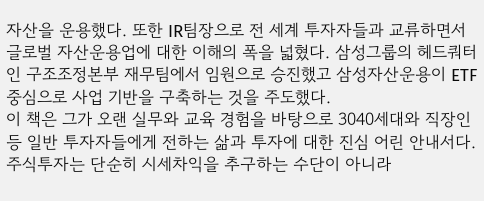자산을 운용했다. 또한 IR팀장으로 전 세계 투자자들과 교류하면서 글로벌 자산운용업에 대한 이해의 폭을 넓혔다. 삼성그룹의 헤드쿼터인 구조조정본부 재무팀에서 임원으로 승진했고 삼성자산운용이 ETF 중심으로 사업 기반을 구축하는 것을 주도했다.
이 책은 그가 오랜 실무와 교육 경험을 바탕으로 3040세대와 직장인 등 일반 투자자들에게 전하는 삶과 투자에 대한 진심 어린 안내서다. 주식투자는 단순히 시세차익을 추구하는 수단이 아니라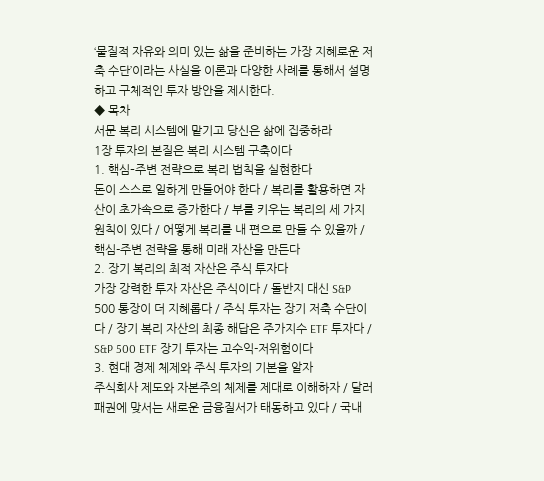‘물질적 자유와 의미 있는 삶을 준비하는 가장 지혜로운 저축 수단’이라는 사실을 이론과 다양한 사례를 통해서 설명하고 구체적인 투자 방안을 제시한다.
◆ 목차
서문 복리 시스템에 맡기고 당신은 삶에 집중하라
1장 투자의 본질은 복리 시스템 구축이다
1. 핵심–주변 전략으로 복리 법칙을 실현한다
돈이 스스로 일하게 만들어야 한다 / 복리를 활용하면 자산이 초가속으로 증가한다 / 부를 키우는 복리의 세 가지 원칙이 있다 / 어떻게 복리를 내 편으로 만들 수 있을까 / 핵심-주변 전략을 통해 미래 자산을 만든다
2. 장기 복리의 최적 자산은 주식 투자다
가장 강력한 투자 자산은 주식이다 / 돌반지 대신 S&P 500 통장이 더 지혜롭다 / 주식 투자는 장기 저축 수단이다 / 장기 복리 자산의 최종 해답은 주가지수 ETF 투자다 / S&P 500 ETF 장기 투자는 고수익-저위험이다
3. 현대 경제 체제와 주식 투자의 기본을 알자
주식회사 제도와 자본주의 체제를 제대로 이해하자 / 달러 패권에 맞서는 새로운 금융질서가 태동하고 있다 / 국내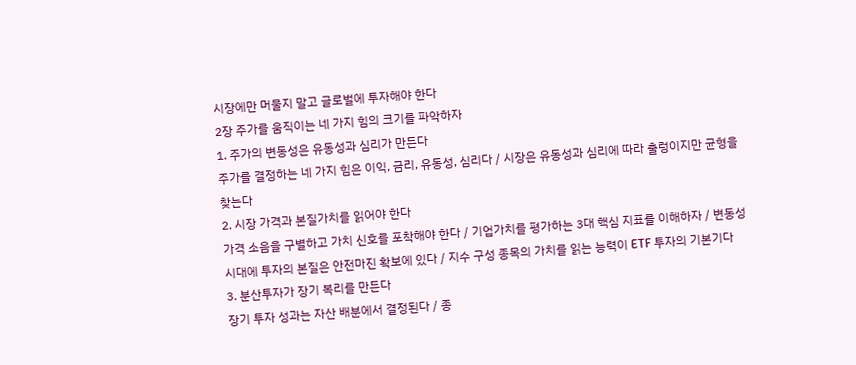시장에만 머물지 말고 글로벌에 투자해야 한다
2장 주가를 움직이는 네 가지 힘의 크기를 파악하자
1. 주가의 변동성은 유동성과 심리가 만든다
주가를 결정하는 네 가지 힘은 이익, 금리, 유동성, 심리다 / 시장은 유동성과 심리에 따라 출렁이지만 균형을 찾는다
2. 시장 가격과 본질가치를 읽어야 한다
가격 소음을 구별하고 가치 신호를 포착해야 한다 / 기업가치를 평가하는 3대 핵심 지표를 이해하자 / 변동성 시대에 투자의 본질은 안전마진 확보에 있다 / 지수 구성 종목의 가치를 읽는 능력이 ETF 투자의 기본기다
3. 분산투자가 장기 복리를 만든다
장기 투자 성과는 자산 배분에서 결정된다 / 종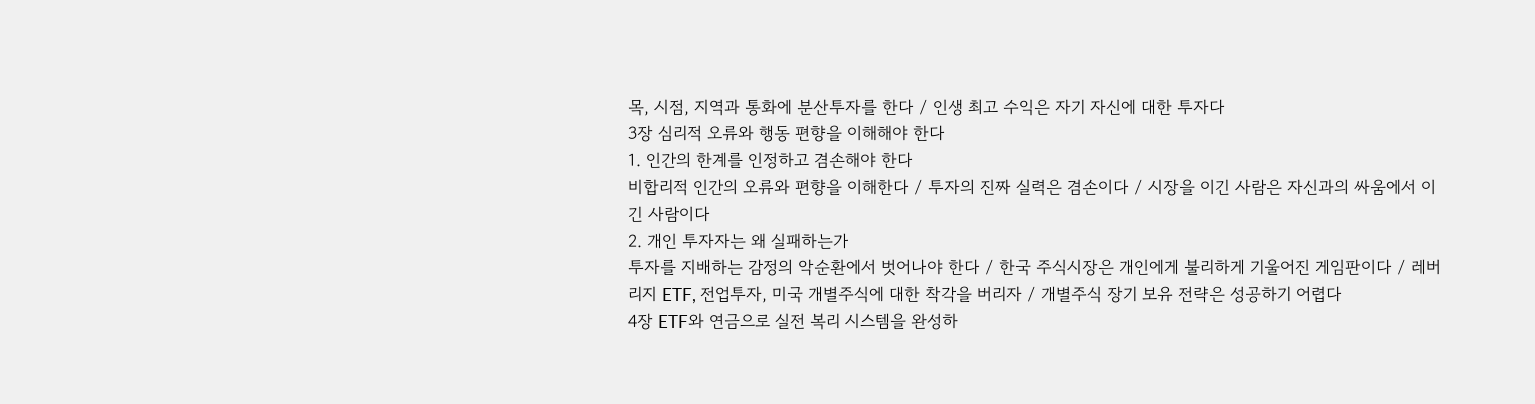목, 시점, 지역과 통화에 분산투자를 한다 / 인생 최고 수익은 자기 자신에 대한 투자다
3장 심리적 오류와 행동 편향을 이해해야 한다
1. 인간의 한계를 인정하고 겸손해야 한다
비합리적 인간의 오류와 편향을 이해한다 / 투자의 진짜 실력은 겸손이다 / 시장을 이긴 사람은 자신과의 싸움에서 이긴 사람이다
2. 개인 투자자는 왜 실패하는가
투자를 지배하는 감정의 악순환에서 벗어나야 한다 / 한국 주식시장은 개인에게 불리하게 기울어진 게임판이다 / 레버리지 ETF, 전업투자, 미국 개별주식에 대한 착각을 버리자 / 개별주식 장기 보유 전략은 성공하기 어렵다
4장 ETF와 연금으로 실전 복리 시스템을 완성하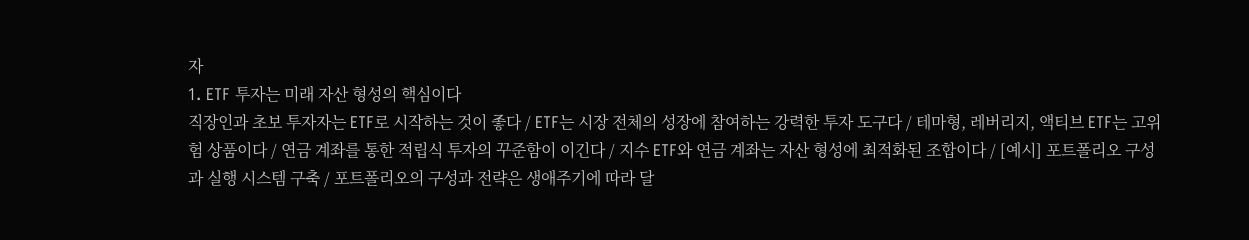자
1. ETF 투자는 미래 자산 형성의 핵심이다
직장인과 초보 투자자는 ETF로 시작하는 것이 좋다 / ETF는 시장 전체의 성장에 참여하는 강력한 투자 도구다 / 테마형, 레버리지, 액티브 ETF는 고위험 상품이다 / 연금 계좌를 통한 적립식 투자의 꾸준함이 이긴다 / 지수 ETF와 연금 계좌는 자산 형성에 최적화된 조합이다 / [예시] 포트폴리오 구성과 실행 시스템 구축 / 포트폴리오의 구성과 전략은 생애주기에 따라 달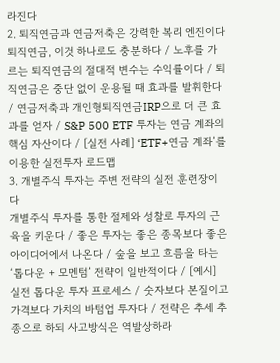라진다
2. 퇴직연금과 연금저축은 강력한 복리 엔진이다
퇴직연금, 이것 하나로도 충분하다 / 노후를 가르는 퇴직연금의 절대적 변수는 수익률이다 / 퇴직연금은 중단 없이 운용될 때 효과를 발휘한다 / 연금저축과 개인형퇴직연금IRP으로 더 큰 효과를 얻자 / S&P 500 ETF 투자는 연금 계좌의 핵심 자산이다 / [실전 사례] ‘ETF+연금 계좌’를 이용한 실전투자 로드맵
3. 개별주식 투자는 주변 전략의 실전 훈련장이다
개별주식 투자를 통한 절제와 성찰로 투자의 근육을 키운다 / 좋은 투자는 좋은 종목보다 좋은 아이디어에서 나온다 / 숲을 보고 흐름을 타는 ‘톱다운 + 모멘텀’ 전략이 일반적이다 / [예시] 실전 톱다운 투자 프로세스 / 숫자보다 본질이고 가격보다 가치의 바텀업 투자다 / 전략은 추세 추종으로 하되 사고방식은 역발상하라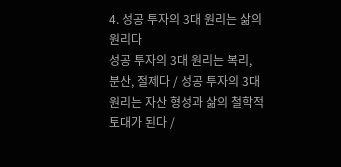4. 성공 투자의 3대 원리는 삶의 원리다
성공 투자의 3대 원리는 복리, 분산, 절제다 / 성공 투자의 3대 원리는 자산 형성과 삶의 철학적 토대가 된다 /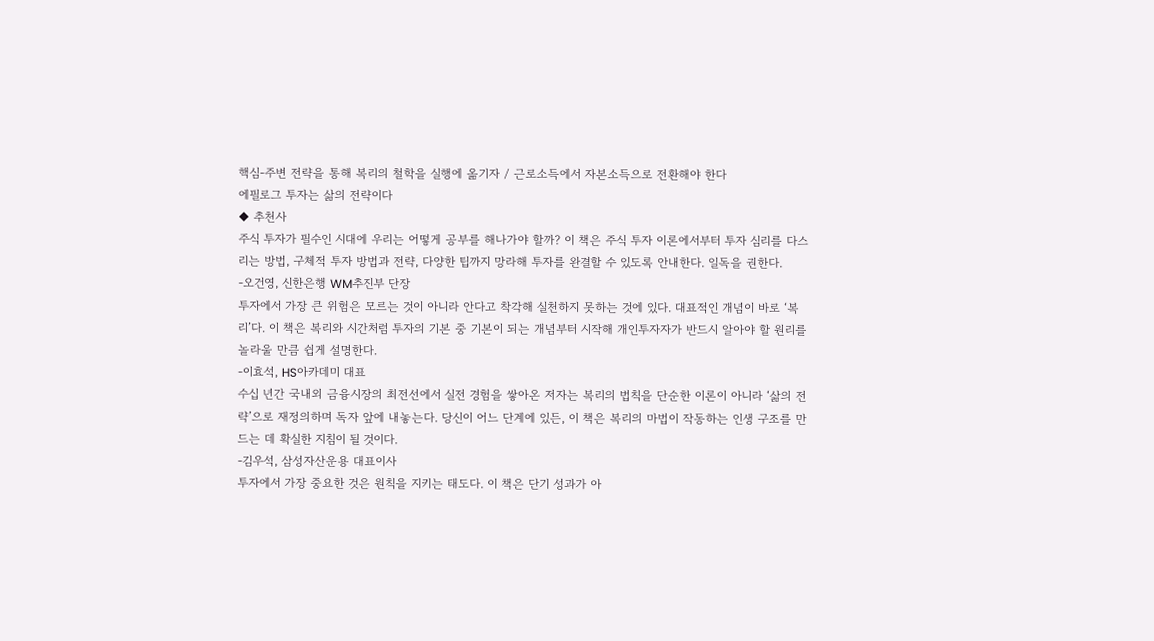핵심-주변 전략을 통해 복리의 철학을 실행에 옮기자 / 근로소득에서 자본소득으로 전환해야 한다
에필로그 투자는 삶의 전략이다
◆ 추천사
주식 투자가 필수인 시대에 우리는 어떻게 공부를 해나가야 할까? 이 책은 주식 투자 이론에서부터 투자 심리를 다스리는 방법, 구체적 투자 방법과 전략, 다양한 팁까지 망라해 투자를 완결할 수 있도록 안내한다. 일독을 권한다.
-오건영, 신한은행 WM추진부 단장
투자에서 가장 큰 위험은 모르는 것이 아니라 안다고 착각해 실천하지 못하는 것에 있다. 대표적인 개념이 바로 ‘복리’다. 이 책은 복리와 시간처럼 투자의 기본 중 기본이 되는 개념부터 시작해 개인투자자가 반드시 알아야 할 원리를 놀라울 만큼 쉽게 설명한다.
-이효석, HS아카데미 대표
수십 년간 국내외 금융시장의 최전선에서 실전 경험을 쌓아온 저자는 복리의 법칙을 단순한 이론이 아니라 ‘삶의 전략’으로 재정의하며 독자 앞에 내놓는다. 당신이 어느 단계에 있든, 이 책은 복리의 마법이 작동하는 인생 구조를 만드는 데 확실한 지침이 될 것이다.
-김우석, 삼성자산운용 대표이사
투자에서 가장 중요한 것은 원칙을 지키는 태도다. 이 책은 단기 성과가 아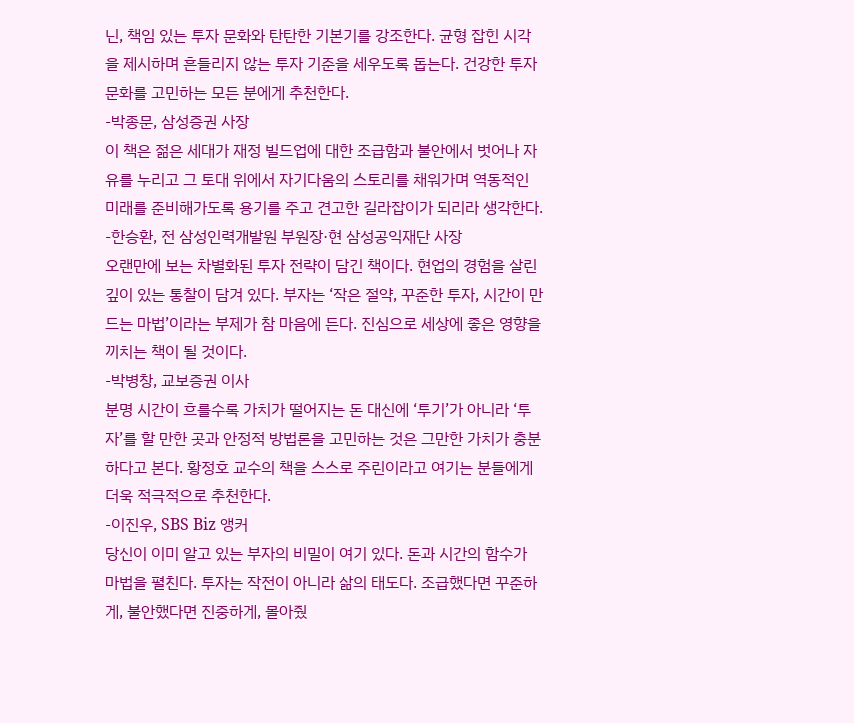닌, 책임 있는 투자 문화와 탄탄한 기본기를 강조한다. 균형 잡힌 시각을 제시하며 흔들리지 않는 투자 기준을 세우도록 돕는다. 건강한 투자 문화를 고민하는 모든 분에게 추천한다.
-박종문, 삼성증권 사장
이 책은 젊은 세대가 재정 빌드업에 대한 조급함과 불안에서 벗어나 자유를 누리고 그 토대 위에서 자기다움의 스토리를 채워가며 역동적인 미래를 준비해가도록 용기를 주고 견고한 길라잡이가 되리라 생각한다.
-한승환, 전 삼성인력개발원 부원장·현 삼성공익재단 사장
오랜만에 보는 차별화된 투자 전략이 담긴 책이다. 현업의 경험을 살린 깊이 있는 통찰이 담겨 있다. 부자는 ‘작은 절약, 꾸준한 투자, 시간이 만드는 마법’이라는 부제가 참 마음에 든다. 진심으로 세상에 좋은 영향을 끼치는 책이 될 것이다.
-박병창, 교보증권 이사
분명 시간이 흐를수록 가치가 떨어지는 돈 대신에 ‘투기’가 아니라 ‘투자’를 할 만한 곳과 안정적 방법론을 고민하는 것은 그만한 가치가 충분하다고 본다. 황정호 교수의 책을 스스로 주린이라고 여기는 분들에게 더욱 적극적으로 추천한다.
-이진우, SBS Biz 앵커
당신이 이미 알고 있는 부자의 비밀이 여기 있다. 돈과 시간의 함수가 마법을 펼친다. 투자는 작전이 아니라 삶의 태도다. 조급했다면 꾸준하게, 불안했다면 진중하게, 몰아줬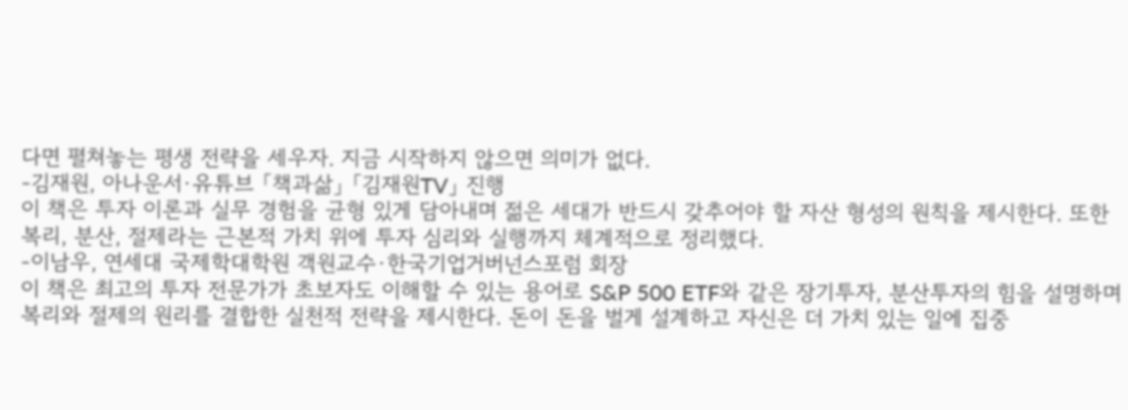다면 펼쳐놓는 평생 전략을 세우자. 지금 시작하지 않으면 의미가 없다.
-김재원, 아나운서·유튜브 「책과삶」 「김재원TV」 진행
이 책은 투자 이론과 실무 경험을 균형 있게 담아내며 젊은 세대가 반드시 갖추어야 할 자산 형성의 원칙을 제시한다. 또한 복리, 분산, 절제라는 근본적 가치 위에 투자 심리와 실행까지 체계적으로 정리했다.
-이남우, 연세대 국제학대학원 객원교수·한국기업거버넌스포럼 회장
이 책은 최고의 투자 전문가가 초보자도 이해할 수 있는 용어로 S&P 500 ETF와 같은 장기투자, 분산투자의 힘을 설명하며 복리와 절제의 원리를 결합한 실천적 전략을 제시한다. 돈이 돈을 벌게 설계하고 자신은 더 가치 있는 일에 집중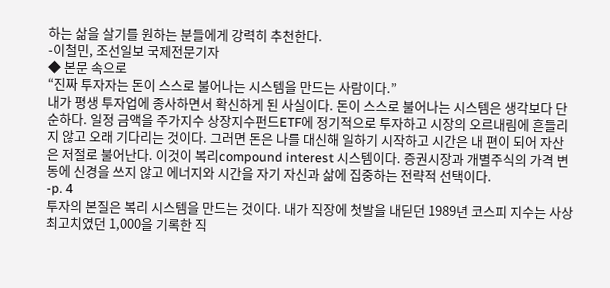하는 삶을 살기를 원하는 분들에게 강력히 추천한다.
-이철민, 조선일보 국제전문기자
◆ 본문 속으로
“진짜 투자자는 돈이 스스로 불어나는 시스템을 만드는 사람이다.”
내가 평생 투자업에 종사하면서 확신하게 된 사실이다. 돈이 스스로 불어나는 시스템은 생각보다 단순하다. 일정 금액을 주가지수 상장지수펀드ETF에 정기적으로 투자하고 시장의 오르내림에 흔들리지 않고 오래 기다리는 것이다. 그러면 돈은 나를 대신해 일하기 시작하고 시간은 내 편이 되어 자산은 저절로 불어난다. 이것이 복리compound interest 시스템이다. 증권시장과 개별주식의 가격 변동에 신경을 쓰지 않고 에너지와 시간을 자기 자신과 삶에 집중하는 전략적 선택이다.
-p. 4
투자의 본질은 복리 시스템을 만드는 것이다. 내가 직장에 첫발을 내딛던 1989년 코스피 지수는 사상 최고치였던 1,000을 기록한 직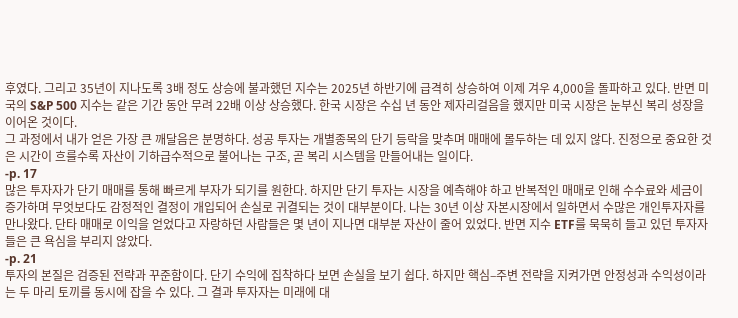후였다. 그리고 35년이 지나도록 3배 정도 상승에 불과했던 지수는 2025년 하반기에 급격히 상승하여 이제 겨우 4,000을 돌파하고 있다. 반면 미국의 S&P 500 지수는 같은 기간 동안 무려 22배 이상 상승했다. 한국 시장은 수십 년 동안 제자리걸음을 했지만 미국 시장은 눈부신 복리 성장을 이어온 것이다.
그 과정에서 내가 얻은 가장 큰 깨달음은 분명하다. 성공 투자는 개별종목의 단기 등락을 맞추며 매매에 몰두하는 데 있지 않다. 진정으로 중요한 것은 시간이 흐를수록 자산이 기하급수적으로 불어나는 구조, 곧 복리 시스템을 만들어내는 일이다.
-p. 17
많은 투자자가 단기 매매를 통해 빠르게 부자가 되기를 원한다. 하지만 단기 투자는 시장을 예측해야 하고 반복적인 매매로 인해 수수료와 세금이 증가하며 무엇보다도 감정적인 결정이 개입되어 손실로 귀결되는 것이 대부분이다. 나는 30년 이상 자본시장에서 일하면서 수많은 개인투자자를 만나왔다. 단타 매매로 이익을 얻었다고 자랑하던 사람들은 몇 년이 지나면 대부분 자산이 줄어 있었다. 반면 지수 ETF를 묵묵히 들고 있던 투자자들은 큰 욕심을 부리지 않았다.
-p. 21
투자의 본질은 검증된 전략과 꾸준함이다. 단기 수익에 집착하다 보면 손실을 보기 쉽다. 하지만 핵심–주변 전략을 지켜가면 안정성과 수익성이라는 두 마리 토끼를 동시에 잡을 수 있다. 그 결과 투자자는 미래에 대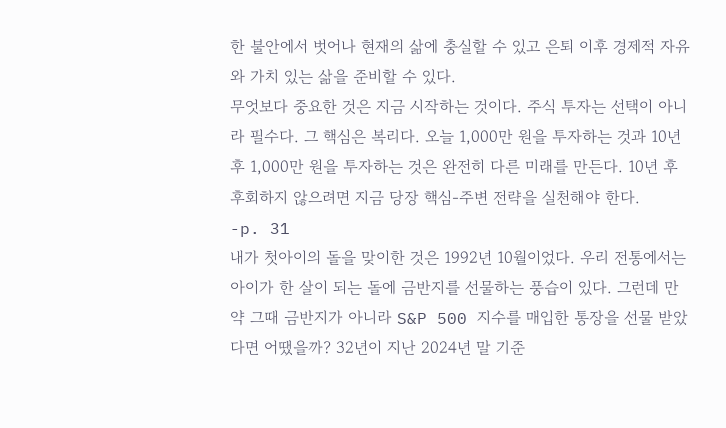한 불안에서 벗어나 현재의 삶에 충실할 수 있고 은퇴 이후 경제적 자유와 가치 있는 삶을 준비할 수 있다.
무엇보다 중요한 것은 지금 시작하는 것이다. 주식 투자는 선택이 아니라 필수다. 그 핵심은 복리다. 오늘 1,000만 원을 투자하는 것과 10년 후 1,000만 원을 투자하는 것은 완전히 다른 미래를 만든다. 10년 후 후회하지 않으려면 지금 당장 핵심-주변 전략을 실천해야 한다.
-p. 31
내가 첫아이의 돌을 맞이한 것은 1992년 10월이었다. 우리 전통에서는 아이가 한 살이 되는 돌에 금반지를 선물하는 풍습이 있다. 그런데 만약 그때 금반지가 아니라 S&P 500 지수를 매입한 통장을 선물 받았다면 어땠을까? 32년이 지난 2024년 말 기준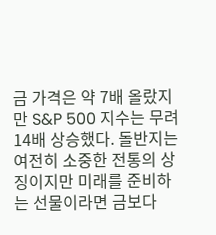금 가격은 약 7배 올랐지만 S&P 500 지수는 무려 14배 상승했다. 돌반지는 여전히 소중한 전통의 상징이지만 미래를 준비하는 선물이라면 금보다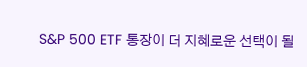S&P 500 ETF 통장이 더 지혜로운 선택이 될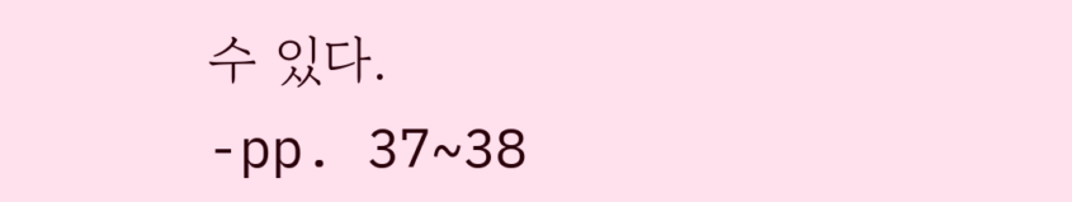수 있다.
-pp. 37~38